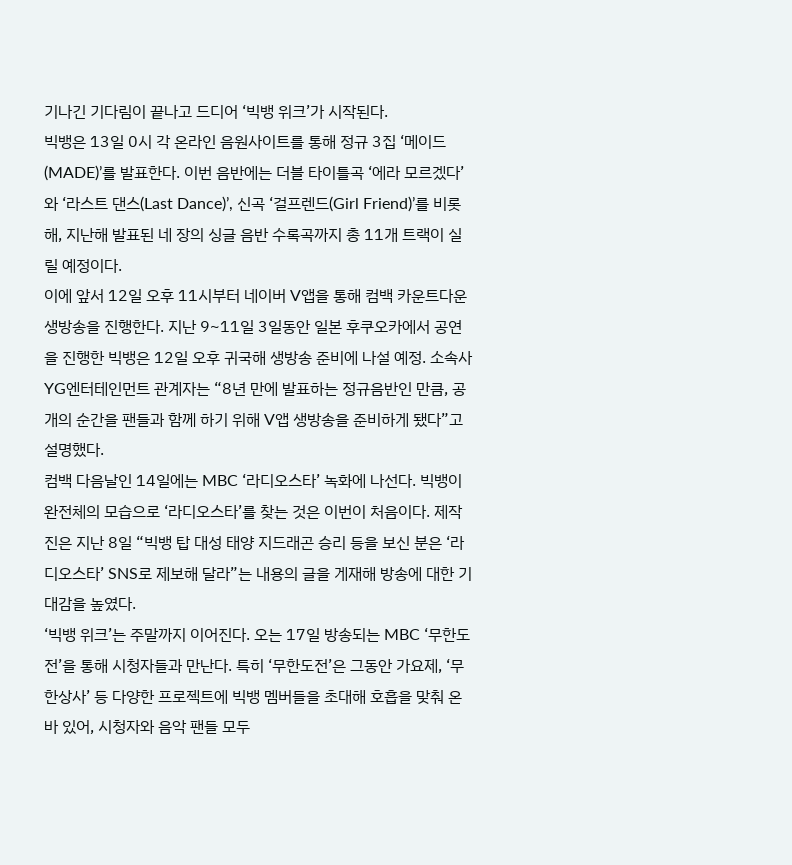기나긴 기다림이 끝나고 드디어 ‘빅뱅 위크’가 시작된다.
빅뱅은 13일 0시 각 온라인 음원사이트를 통해 정규 3집 ‘메이드(MADE)’를 발표한다. 이번 음반에는 더블 타이틀곡 ‘에라 모르겠다’와 ‘라스트 댄스(Last Dance)’, 신곡 ‘걸프렌드(Girl Friend)’를 비롯해, 지난해 발표된 네 장의 싱글 음반 수록곡까지 총 11개 트랙이 실릴 예정이다.
이에 앞서 12일 오후 11시부터 네이버 V앱을 통해 컴백 카운트다운 생방송을 진행한다. 지난 9~11일 3일동안 일본 후쿠오카에서 공연을 진행한 빅뱅은 12일 오후 귀국해 생방송 준비에 나설 예정. 소속사 YG엔터테인먼트 관계자는 “8년 만에 발표하는 정규음반인 만큼, 공개의 순간을 팬들과 함께 하기 위해 V앱 생방송을 준비하게 됐다”고 설명했다.
컴백 다음날인 14일에는 MBC ‘라디오스타’ 녹화에 나선다. 빅뱅이 완전체의 모습으로 ‘라디오스타’를 찾는 것은 이번이 처음이다. 제작진은 지난 8일 “빅뱅 탑 대성 태양 지드래곤 승리 등을 보신 분은 ‘라디오스타’ SNS로 제보해 달라”는 내용의 글을 게재해 방송에 대한 기대감을 높였다.
‘빅뱅 위크’는 주말까지 이어진다. 오는 17일 방송되는 MBC ‘무한도전’을 통해 시청자들과 만난다. 특히 ‘무한도전’은 그동안 가요제, ‘무한상사’ 등 다양한 프로젝트에 빅뱅 멤버들을 초대해 호흡을 맞춰 온 바 있어, 시청자와 음악 팬들 모두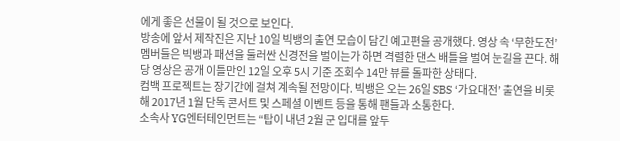에게 좋은 선물이 될 것으로 보인다.
방송에 앞서 제작진은 지난 10일 빅뱅의 출연 모습이 담긴 예고편을 공개했다. 영상 속 ‘무한도전’ 멤버들은 빅뱅과 패션을 둘러싼 신경전을 벌이는가 하면 격렬한 댄스 배틀을 벌여 눈길을 끈다. 해당 영상은 공개 이틀만인 12일 오후 5시 기준 조회수 14만 뷰를 돌파한 상태다.
컴백 프로젝트는 장기간에 걸쳐 계속될 전망이다. 빅뱅은 오는 26일 SBS ‘가요대전’ 출연을 비롯해 2017년 1월 단독 콘서트 및 스페셜 이벤트 등을 통해 팬들과 소통한다.
소속사 YG엔터테인먼트는 “탑이 내년 2월 군 입대를 앞두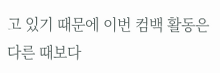고 있기 때문에 이번 컴백 활동은 다른 때보다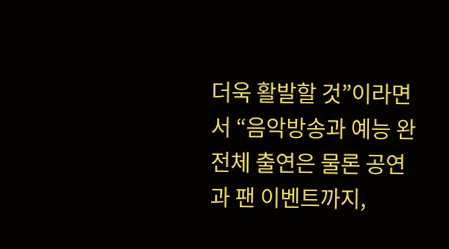더욱 활발할 것”이라면서 “음악방송과 예능 완전체 출연은 물론 공연과 팬 이벤트까지,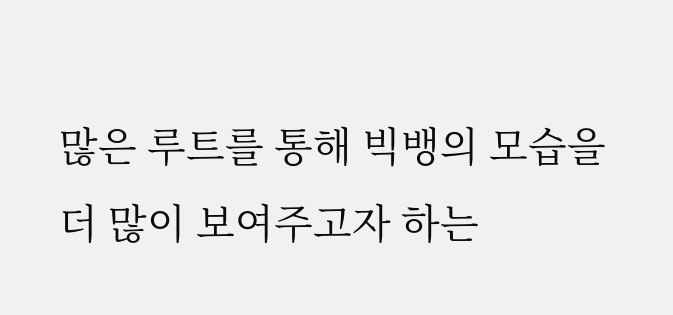많은 루트를 통해 빅뱅의 모습을 더 많이 보여주고자 하는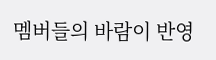멤버들의 바람이 반영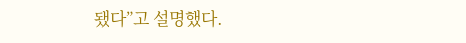됐다”고 설명했다.